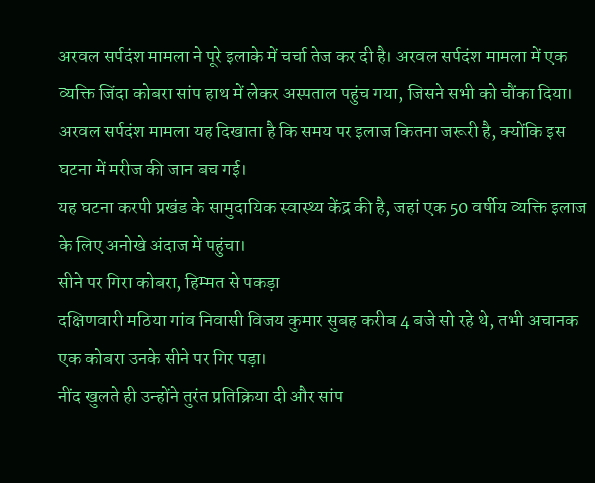अरवल सर्पदंश मामला ने पूरे इलाके में चर्चा तेज कर दी है। अरवल सर्पदंश मामला में एक व्यक्ति जिंदा कोबरा सांप हाथ में लेकर अस्पताल पहुंच गया, जिसने सभी को चौंका दिया। अरवल सर्पदंश मामला यह दिखाता है कि समय पर इलाज कितना जरूरी है, क्योंकि इस घटना में मरीज की जान बच गई।
यह घटना करपी प्रखंड के सामुदायिक स्वास्थ्य केंद्र की है, जहां एक 50 वर्षीय व्यक्ति इलाज के लिए अनोखे अंदाज में पहुंचा।
सीने पर गिरा कोबरा, हिम्मत से पकड़ा
दक्षिणवारी मठिया गांव निवासी विजय कुमार सुबह करीब 4 बजे सो रहे थे, तभी अचानक एक कोबरा उनके सीने पर गिर पड़ा।
नींद खुलते ही उन्होंने तुरंत प्रतिक्रिया दी और सांप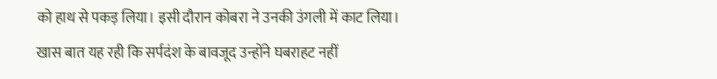को हाथ से पकड़ लिया। इसी दौरान कोबरा ने उनकी उंगली में काट लिया।
खास बात यह रही कि सर्पदंश के बावजूद उन्होंने घबराहट नहीं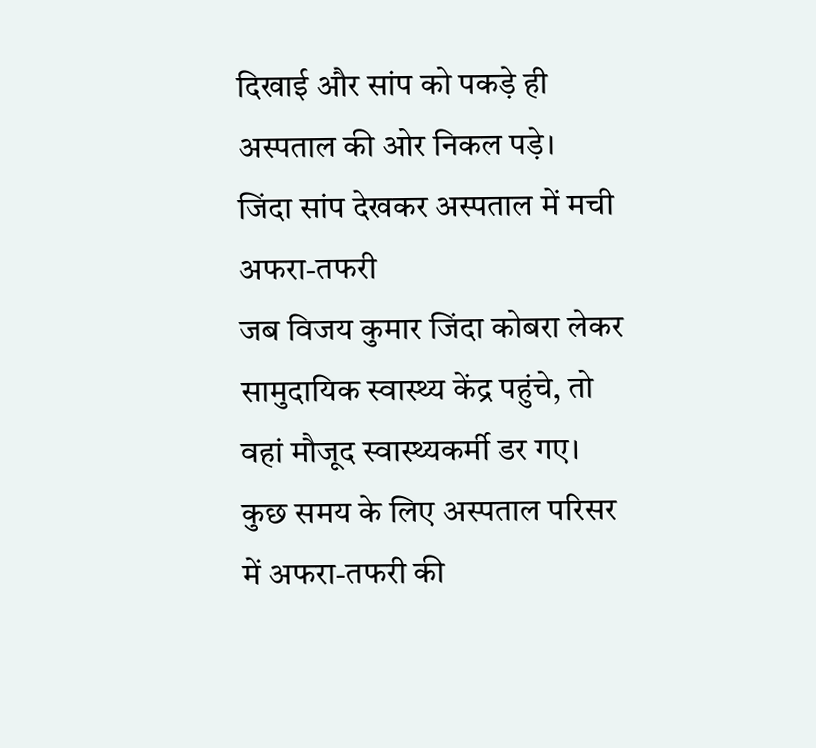दिखाई और सांप को पकड़े ही अस्पताल की ओर निकल पड़े।
जिंदा सांप देखकर अस्पताल में मची अफरा-तफरी
जब विजय कुमार जिंदा कोबरा लेकर सामुदायिक स्वास्थ्य केंद्र पहुंचे, तो वहां मौजूद स्वास्थ्यकर्मी डर गए।
कुछ समय के लिए अस्पताल परिसर में अफरा-तफरी की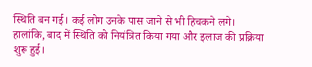स्थिति बन गई। कई लोग उनके पास जाने से भी हिचकने लगे।
हालांकि, बाद में स्थिति को नियंत्रित किया गया और इलाज की प्रक्रिया शुरू हुई।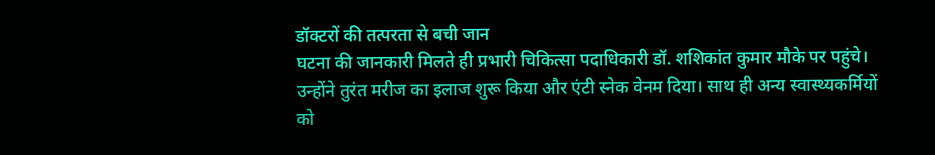डॉक्टरों की तत्परता से बची जान
घटना की जानकारी मिलते ही प्रभारी चिकित्सा पदाधिकारी डॉ. शशिकांत कुमार मौके पर पहुंचे।
उन्होंने तुरंत मरीज का इलाज शुरू किया और एंटी स्नेक वेनम दिया। साथ ही अन्य स्वास्थ्यकर्मियों को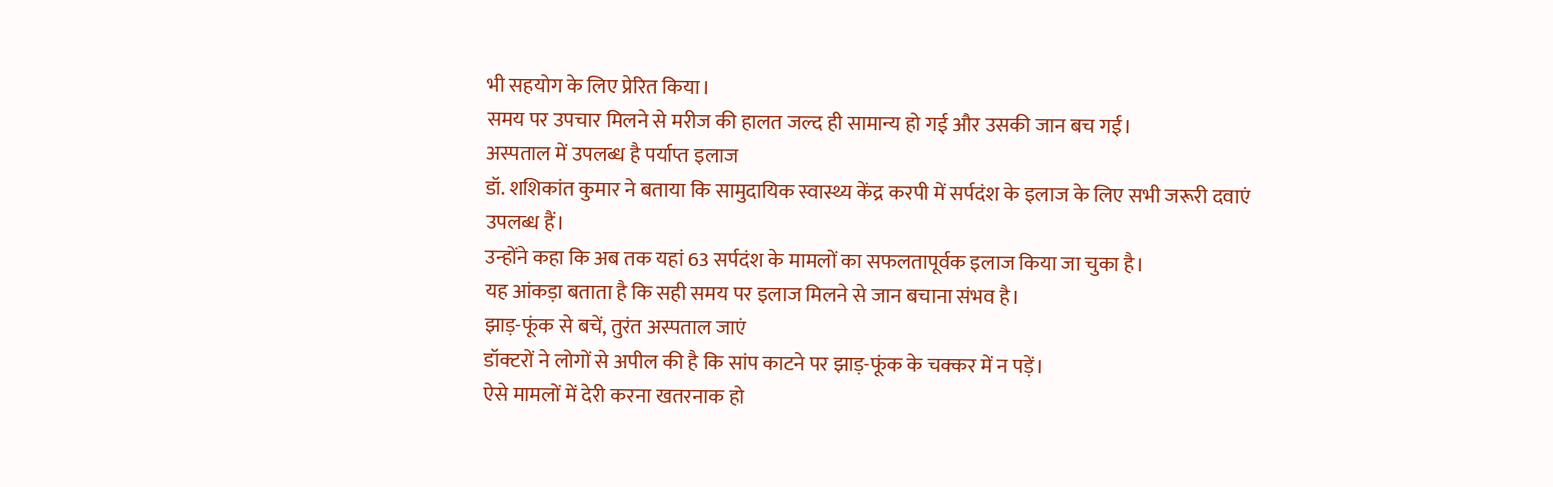भी सहयोग के लिए प्रेरित किया।
समय पर उपचार मिलने से मरीज की हालत जल्द ही सामान्य हो गई और उसकी जान बच गई।
अस्पताल में उपलब्ध है पर्याप्त इलाज
डॉ. शशिकांत कुमार ने बताया कि सामुदायिक स्वास्थ्य केंद्र करपी में सर्पदंश के इलाज के लिए सभी जरूरी दवाएं उपलब्ध हैं।
उन्होंने कहा कि अब तक यहां 63 सर्पदंश के मामलों का सफलतापूर्वक इलाज किया जा चुका है।
यह आंकड़ा बताता है कि सही समय पर इलाज मिलने से जान बचाना संभव है।
झाड़-फूंक से बचें, तुरंत अस्पताल जाएं
डॉक्टरों ने लोगों से अपील की है कि सांप काटने पर झाड़-फूंक के चक्कर में न पड़ें।
ऐसे मामलों में देरी करना खतरनाक हो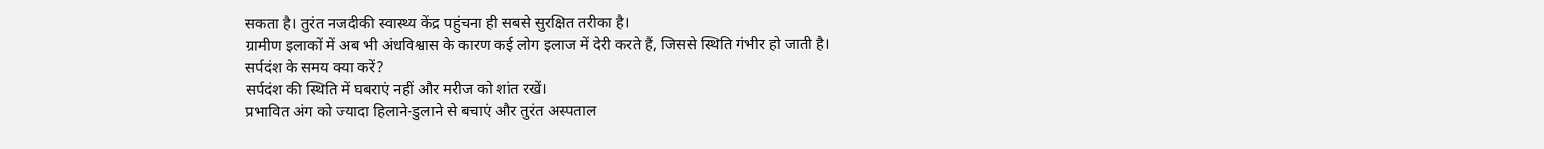सकता है। तुरंत नजदीकी स्वास्थ्य केंद्र पहुंचना ही सबसे सुरक्षित तरीका है।
ग्रामीण इलाकों में अब भी अंधविश्वास के कारण कई लोग इलाज में देरी करते हैं, जिससे स्थिति गंभीर हो जाती है।
सर्पदंश के समय क्या करें?
सर्पदंश की स्थिति में घबराएं नहीं और मरीज को शांत रखें।
प्रभावित अंग को ज्यादा हिलाने-डुलाने से बचाएं और तुरंत अस्पताल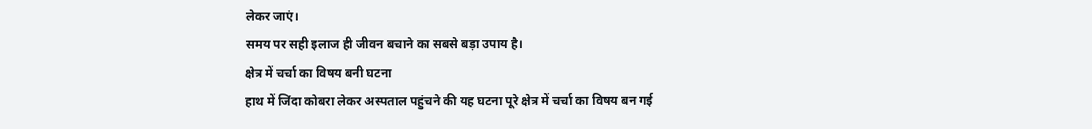लेकर जाएं।
समय पर सही इलाज ही जीवन बचाने का सबसे बड़ा उपाय है।
क्षेत्र में चर्चा का विषय बनी घटना
हाथ में जिंदा कोबरा लेकर अस्पताल पहुंचने की यह घटना पूरे क्षेत्र में चर्चा का विषय बन गई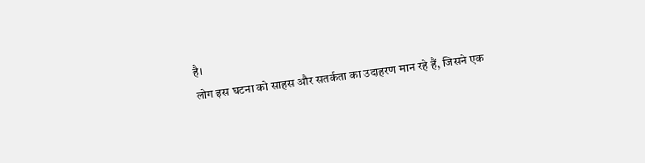है।
लोग इस घटना को साहस और सतर्कता का उदाहरण मान रहे हैं, जिसने एक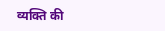व्यक्ति की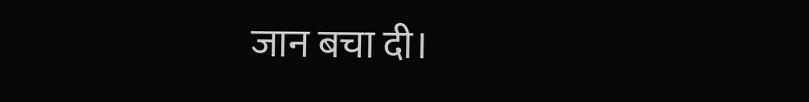जान बचा दी।